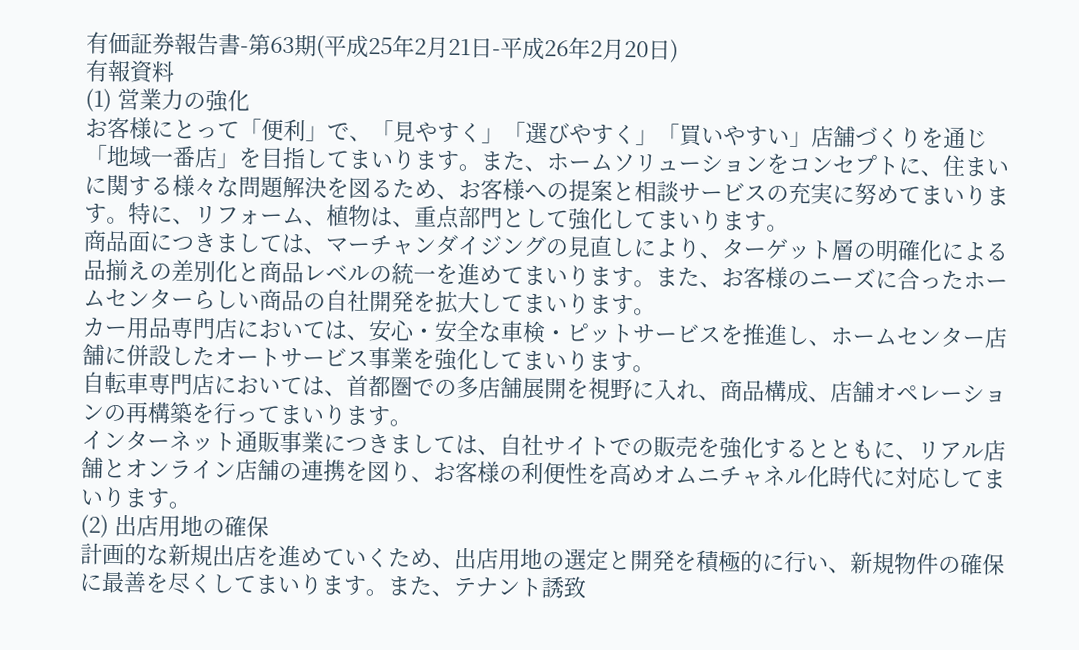有価証券報告書-第63期(平成25年2月21日-平成26年2月20日)
有報資料
(1) 営業力の強化
お客様にとって「便利」で、「見やすく」「選びやすく」「買いやすい」店舗づくりを通じ「地域一番店」を目指してまいります。また、ホームソリューションをコンセプトに、住まいに関する様々な問題解決を図るため、お客様への提案と相談サービスの充実に努めてまいります。特に、リフォーム、植物は、重点部門として強化してまいります。
商品面につきましては、マーチャンダイジングの見直しにより、ターゲット層の明確化による品揃えの差別化と商品レベルの統一を進めてまいります。また、お客様のニーズに合ったホームセンターらしい商品の自社開発を拡大してまいります。
カー用品専門店においては、安心・安全な車検・ピットサービスを推進し、ホームセンター店舗に併設したオートサービス事業を強化してまいります。
自転車専門店においては、首都圏での多店舗展開を視野に入れ、商品構成、店舗オペレーションの再構築を行ってまいります。
インターネット通販事業につきましては、自社サイトでの販売を強化するとともに、リアル店舗とオンライン店舗の連携を図り、お客様の利便性を高めオムニチャネル化時代に対応してまいります。
(2) 出店用地の確保
計画的な新規出店を進めていくため、出店用地の選定と開発を積極的に行い、新規物件の確保に最善を尽くしてまいります。また、テナント誘致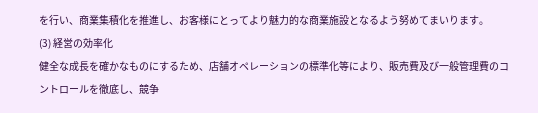を行い、商業集積化を推進し、お客様にとってより魅力的な商業施設となるよう努めてまいります。
(3) 経営の効率化
健全な成長を確かなものにするため、店舗オペレーションの標準化等により、販売費及び一般管理費のコントロールを徹底し、競争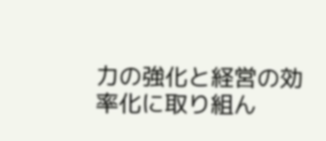力の強化と経営の効率化に取り組ん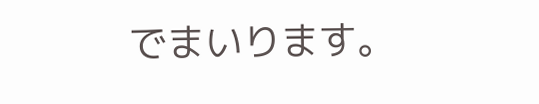でまいります。